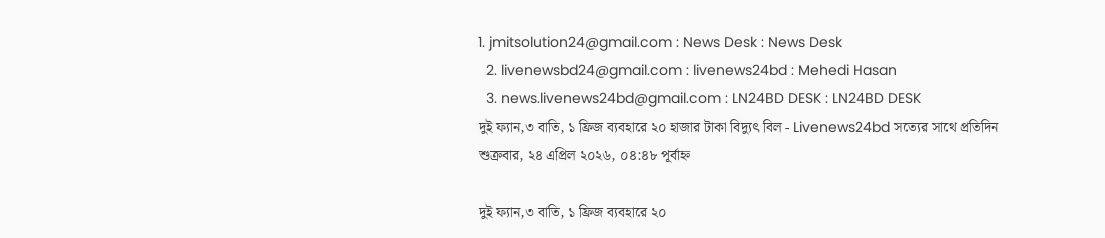1. jmitsolution24@gmail.com : News Desk : News Desk
  2. livenewsbd24@gmail.com : livenews24bd : Mehedi Hasan
  3. news.livenews24bd@gmail.com : LN24BD DESK : LN24BD DESK
দুই ফ্যান,৩ বাতি, ১ ফ্রিজ ব্যবহারে ২০ হাজার টাকা বিদ্যুৎ বিল - Livenews24bd সত্যের সাথে প্রতিদিন
শুক্রবার, ২৪ এপ্রিল ২০২৬, ০৪:৪৮ পূর্বাহ্ন

দুই ফ্যান,৩ বাতি, ১ ফ্রিজ ব্যবহারে ২০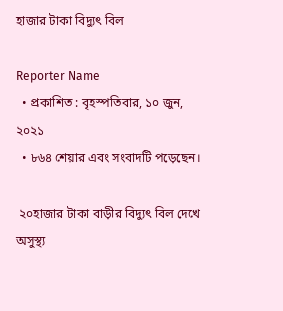হাজার টাকা বিদ্যুৎ বিল

Reporter Name
  • প্রকাশিত : বৃহস্পতিবার, ১০ জুন, ২০২১
  • ৮৬৪ শেয়ার এবং সংবাদটি পড়েছেন।

 ২০হাজার টাকা বাড়ীর বিদ্যুৎ বিল দেখে অসুস্থ্য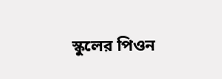স্কুলের পিওন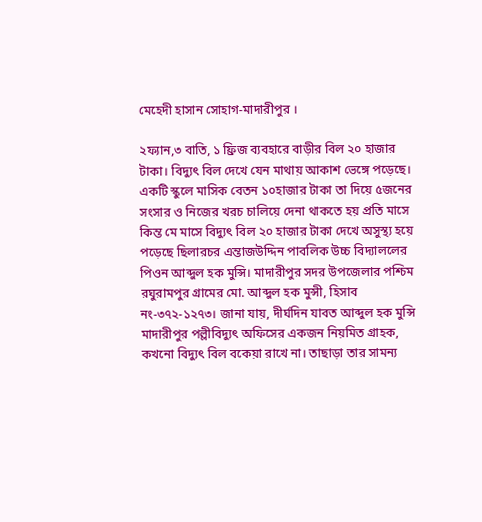মেহেদী হাসান সোহাগ-মাদারীপুর ।

২ফ্যান,৩ বাতি, ১ ফ্রিজ ব্যবহারে বাড়ীর বিল ২০ হাজার টাকা। বিদ্যুৎ বিল দেখে যেন মাথায় আকাশ ভেঙ্গে পড়েছে। একটি স্কুলে মাসিক বেতন ১০হাজার টাকা তা দিয়ে ৫জনের সংসার ও নিজের খরচ চালিয়ে দেনা থাকতে হয় প্রতি মাসে কিন্ত মে মাসে বিদ্যুৎ বিল ২০ হাজার টাকা দেখে অসুস্থ্য হয়ে পড়েছে ছিলারচর এন্তাজউদ্দিন পাবলিক উচ্চ বিদ্যাললের পিওন আব্দুল হক মুন্সি। মাদারীপুর সদর উপজেলার পশ্চিম রঘুরামপুর গ্রামের মো. আব্দুল হক মুন্সী, হিসাব নং-৩৭২-১২৭৩। জানা যায়, দীর্ঘদিন যাবত আব্দুল হক মুন্সি মাদারীপুর পল্লীবিদ্যুৎ অফিসের একজন নিয়মিত গ্রাহক, কখনো বিদ্যুৎ বিল বকেয়া রাখে না। তাছাড়া তার সামন্য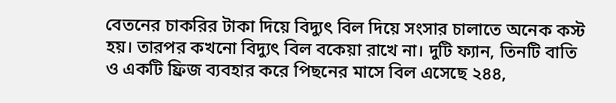বেতনের চাকরির টাকা দিয়ে বিদ্যুৎ বিল দিয়ে সংসার চালাতে অনেক কস্ট হয়। তারপর কখনো বিদ্যুৎ বিল বকেয়া রাখে না। দুটি ফ্যান, তিনটি বাতি ও একটি ফ্রিজ ব্যবহার করে পিছনের মাসে বিল এসেছে ২৪৪,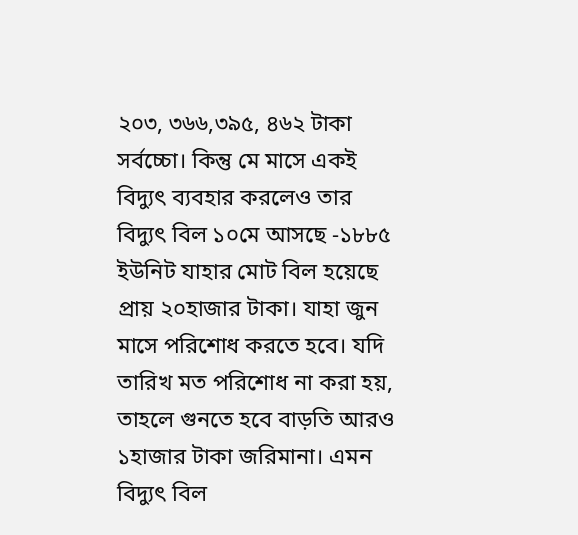২০৩, ৩৬৬,৩৯৫, ৪৬২ টাকা সর্বচ্চো। কিন্তু মে মাসে একই বিদ্যুৎ ব্যবহার করলেও তার বিদ্যুৎ বিল ১০মে আসছে -১৮৮৫ ইউনিট যাহার মোট বিল হয়েছে প্রায় ২০হাজার টাকা। যাহা জুন মাসে পরিশোধ করতে হবে। যদি তারিখ মত পরিশোধ না করা হয়, তাহলে গুনতে হবে বাড়তি আরও ১হাজার টাকা জরিমানা। এমন বিদ্যুৎ বিল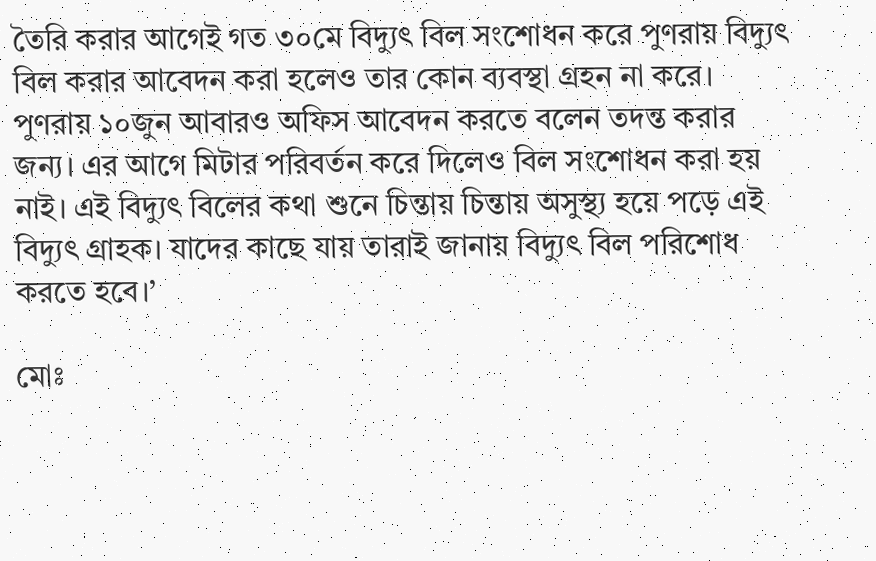তৈরি করার আগেই গত ৩০মে বিদ্যুৎ বিল সংশোধন করে পুণরায় বিদ্যুৎ বিল করার আবেদন করা হলেও তার কোন ব্যবস্থা গ্রহন না করে। পুণরায় ১০জুন আবারও অফিস আবেদন করতে বলেন তদন্ত করার জন্য। এর আগে মিটার পরিবর্তন করে দিলেও বিল সংশোধন করা হয় নাই। এই বিদ্যুৎ বিলের কথা শুনে চিন্তায় চিন্তায় অসুস্থ্য হয়ে পড়ে এই বিদ্যুৎ গ্রাহক। যাদের কাছে যায় তারাই জানায় বিদ্যুৎ বিল পরিশোধ করতে হবে।’

মোঃ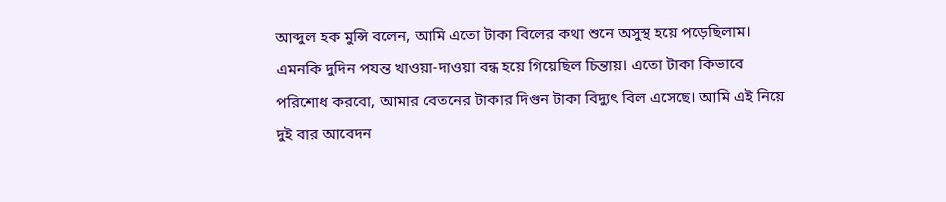আব্দুল হক মুন্সি বলেন, আমি এতো টাকা বিলের কথা শুনে অসুস্থ হয়ে পড়েছিলাম। এমনকি দুদিন পযন্ত খাওয়া-দাওয়া বন্ধ হয়ে গিয়েছিল চিন্তায়। এতো টাকা কিভাবে পরিশোধ করবো, আমার বেতনের টাকার দিগুন টাকা বিদ্যুৎ বিল এসেছে। আমি এই নিয়ে দুই বার আবেদন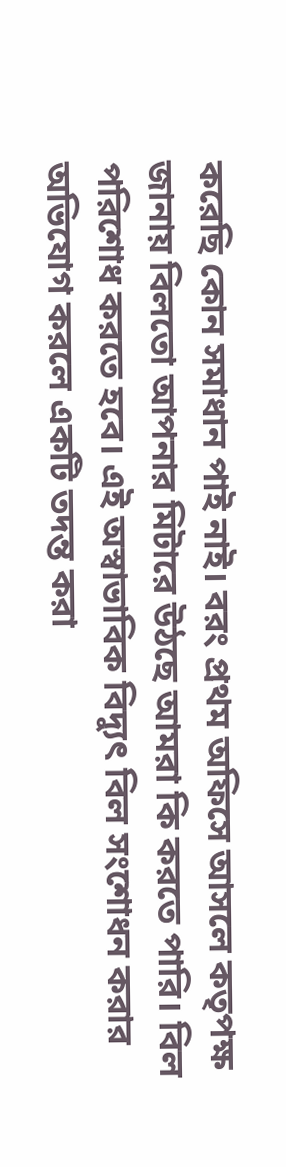করেছি কোন সমাধান পাই নাই। বরং প্রথম অফিসে আসলে কতৃপক্ষ জানায় বিলতো আপনার মিটারে উঠছে আমরা কি করতে পারি। বিল পরিশোধ করতে হবে। এই অস্বাভাবিক বিদ্যুৎ বিল সংশোধন করার অভিযোগ করলে একটি তদন্ত করা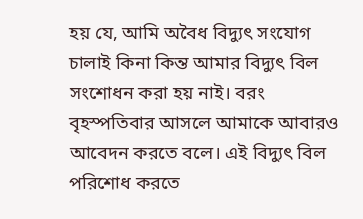হয় যে, আমি অবৈধ বিদ্যুৎ সংযোগ চালাই কিনা কিন্ত আমার বিদ্যুৎ বিল সংশোধন করা হয় নাই। বরং বৃহস্পতিবার আসলে আমাকে আবারও আবেদন করতে বলে। এই বিদ্যুৎ বিল পরিশোধ করতে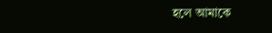হলে আমাকে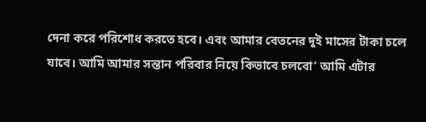দেনা করে পরিশোধ করতে হবে। এবং আমার বেতনের দুই মাসের টাকা চলে যাবে। আমি আমার সন্তান পরিবার নিয়ে কিভাবে চলবো’ আমি এটার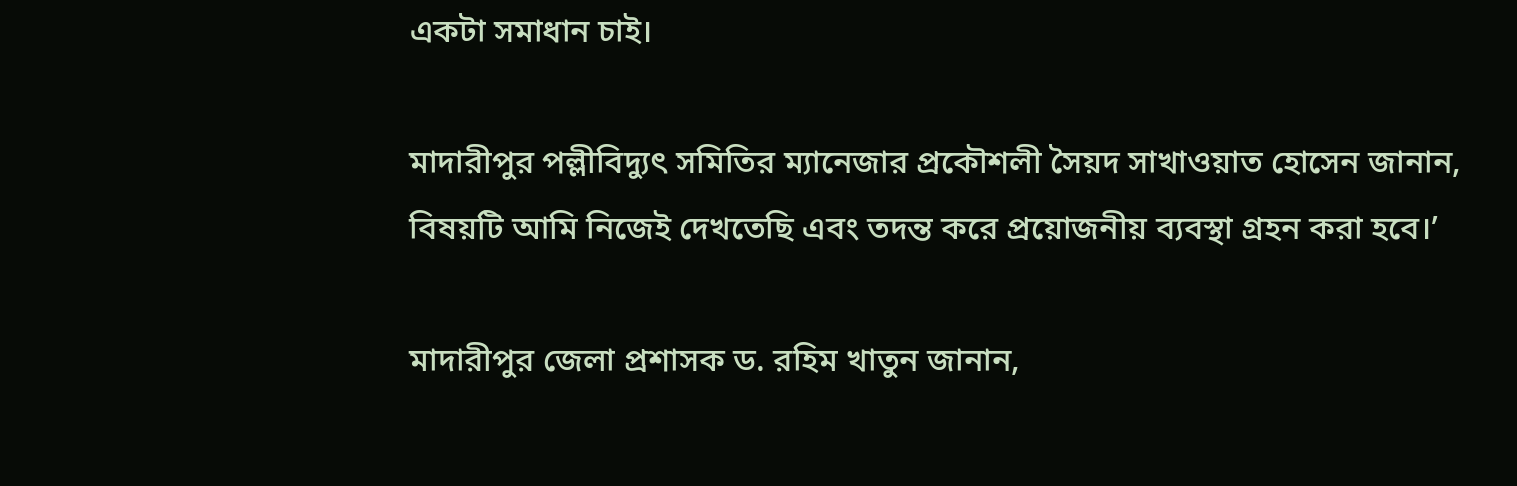একটা সমাধান চাই।

মাদারীপুর পল্লীবিদ্যুৎ সমিতির ম্যানেজার প্রকৌশলী সৈয়দ সাখাওয়াত হোসেন জানান, বিষয়টি আমি নিজেই দেখতেছি এবং তদন্ত করে প্রয়োজনীয় ব্যবস্থা গ্রহন করা হবে।’

মাদারীপুর জেলা প্রশাসক ড. রহিম খাতুন জানান,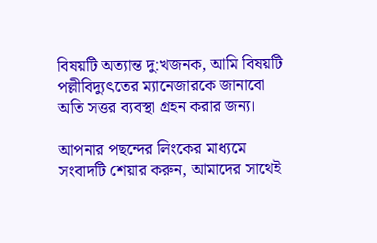বিষয়টি অত্যান্ত দু:খজনক, আমি বিষয়টি পল্লীবিদ্যুৎতের ম্যানেজারকে জানাবো অতি সত্তর ব্যবস্থা গ্রহন করার জন্য।

আপনার পছন্দের লিংকের মাধ্যমে সংবাদটি শেয়ার করুন, আমাদের সাথেই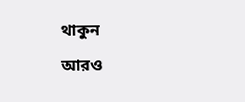থাকুন

আরও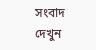সংবাদ দেখুন